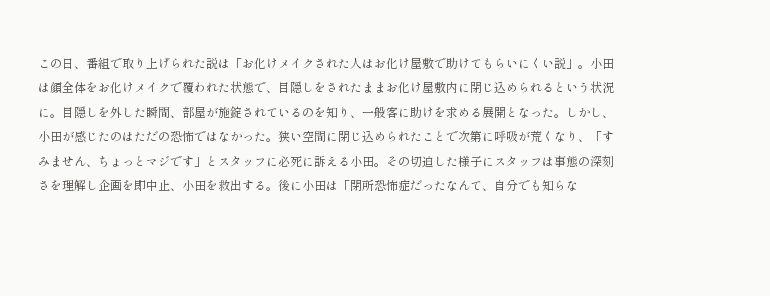この日、番組で取り上げられた説は「お化けメイクされた人はお化け屋敷で助けてもらいにくい説」。小田は顔全体をお化けメイクで覆われた状態で、目隠しをされたままお化け屋敷内に閉じ込められるという状況に。目隠しを外した瞬間、部屋が施錠されているのを知り、一般客に助けを求める展開となった。しかし、小田が感じたのはただの恐怖ではなかった。狭い空間に閉じ込められたことで次第に呼吸が荒くなり、「すみません、ちょっとマジです」とスタッフに必死に訴える小田。その切迫した様子にスタッフは事態の深刻さを理解し企画を即中止、小田を救出する。後に小田は「閉所恐怖症だったなんて、自分でも知らな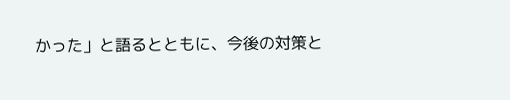かった」と語るとともに、今後の対策と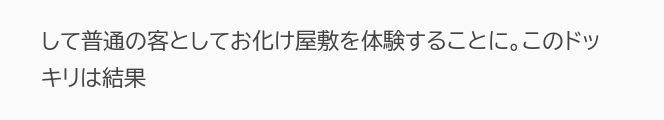して普通の客としてお化け屋敷を体験することに。このドッキリは結果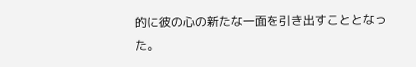的に彼の心の新たな一面を引き出すこととなった。